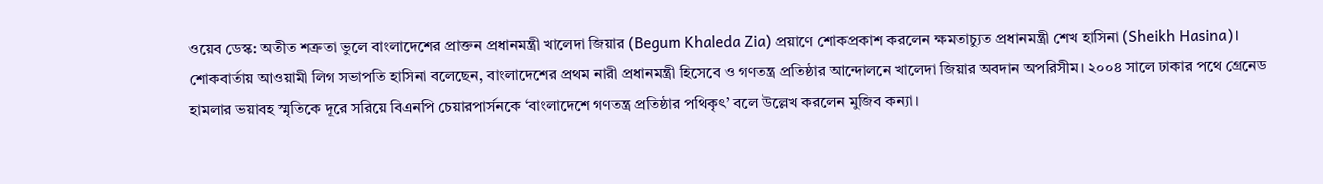ওয়েব ডেস্ক: অতীত শত্রুতা ভুলে বাংলাদেশের প্রাক্তন প্রধানমন্ত্রী খালেদা জিয়ার (Begum Khaleda Zia) প্রয়াণে শোকপ্রকাশ করলেন ক্ষমতাচ্যুত প্রধানমন্ত্রী শেখ হাসিনা (Sheikh Hasina)। শোকবার্তায় আওয়ামী লিগ সভাপতি হাসিনা বলেছেন, বাংলাদেশের প্রথম নারী প্রধানমন্ত্রী হিসেবে ও গণতন্ত্র প্রতিষ্ঠার আন্দোলনে খালেদা জিয়ার অবদান অপরিসীম। ২০০৪ সালে ঢাকার পথে গ্রেনেড হামলার ভয়াবহ স্মৃতিকে দূরে সরিয়ে বিএনপি চেয়ারপার্সনকে ‘বাংলাদেশে গণতন্ত্র প্রতিষ্ঠার পথিকৃৎ’ বলে উল্লেখ করলেন মুজিব কন্যা।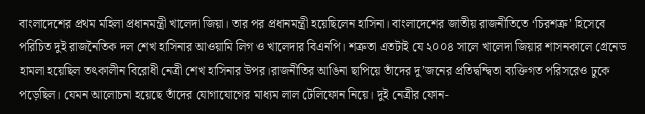বাংলাদেশের প্রথম মহিলা প্রধানমন্ত্রী খালেদা জিয়া। তার পর প্রধানমন্ত্রী হয়েছিলেন হাসিনা। বাংলাদেশের জাতীয় রাজনীতিতে ‘চিরশত্রু’ হিসেবে পরিচিত দুই রাজনৈতিক দল শেখ হাসিনার আওয়ামি লিগ ও খালেদার বিএনপি। শত্রুতা এতটাই যে ২০০৪ সালে খালেদা জিয়ার শাসনকালে গ্রেনেড হামলা হয়েছিল তৎকালীন বিরোধী নেত্রী শেখ হাসিনার উপর।রাজনীতির আঙিনা ছাপিয়ে তাঁদের দু’জনের প্রতিদ্বন্দ্বিতা ব্যক্তিগত পরিসরেও ঢুকে পড়েছিল। যেমন আলোচনা হয়েছে তাঁদের যোগাযোগের মাধ্যম লাল টেলিফোন নিয়ে। দুই নেত্রীর ফোন-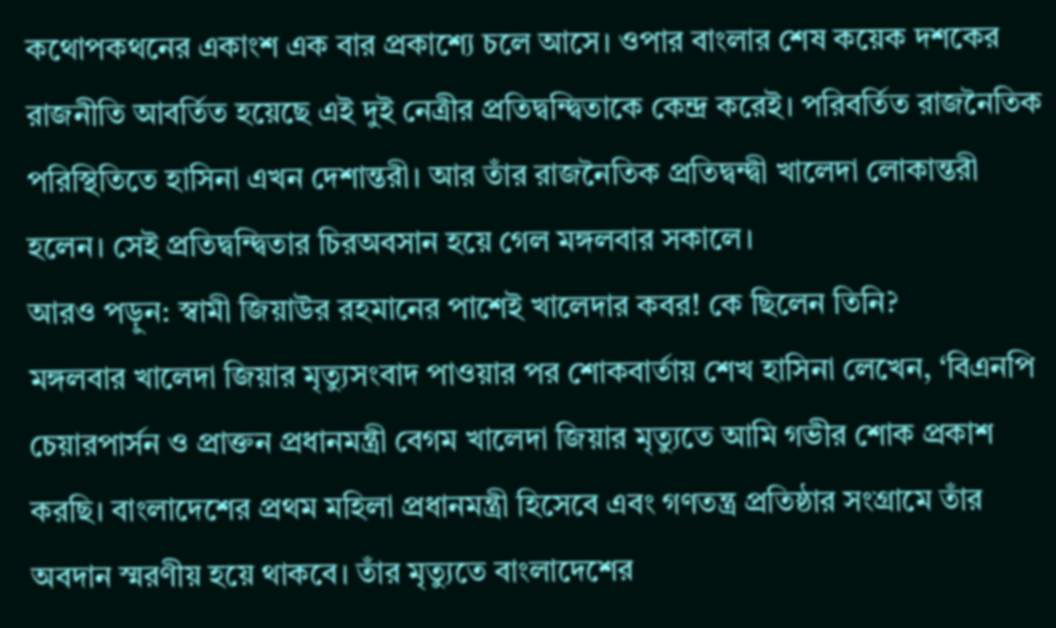কথোপকথনের একাংশ এক বার প্রকাশ্যে চলে আসে। ওপার বাংলার শেষ কয়েক দশকের রাজনীতি আবর্তিত হয়েছে এই দুই নেত্রীর প্রতিদ্বন্দ্বিতাকে কেন্দ্র করেই। পরিবর্তিত রাজনৈতিক পরিস্থিতিতে হাসিনা এখন দেশান্তরী। আর তাঁর রাজনৈতিক প্রতিদ্বন্দ্বী খালেদা লোকান্তরী হলেন। সেই প্রতিদ্বন্দ্বিতার চিরঅবসান হয়ে গেল মঙ্গলবার সকালে।
আরও পড়ুন: স্বামী জিয়াউর রহমানের পাশেই খালেদার কবর! কে ছিলেন তিনি?
মঙ্গলবার খালেদা জিয়ার মৃত্যুসংবাদ পাওয়ার পর শোকবার্তায় শেখ হাসিনা লেখেন, ‘বিএনপি চেয়ারপার্সন ও প্রাক্তন প্রধানমন্ত্রী বেগম খালেদা জিয়ার মৃত্যুতে আমি গভীর শোক প্রকাশ করছি। বাংলাদেশের প্রথম মহিলা প্রধানমন্ত্রী হিসেবে এবং গণতন্ত্র প্রতিষ্ঠার সংগ্রামে তাঁর অবদান স্মরণীয় হয়ে থাকবে। তাঁর মৃত্যুতে বাংলাদেশের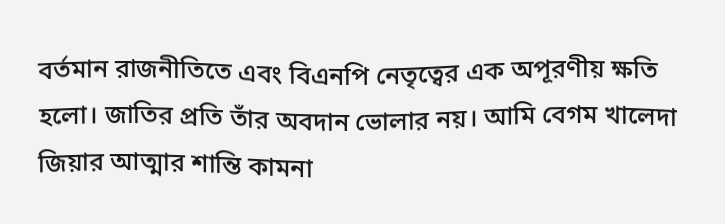বর্তমান রাজনীতিতে এবং বিএনপি নেতৃত্বের এক অপূরণীয় ক্ষতি হলো। জাতির প্রতি তাঁর অবদান ভোলার নয়। আমি বেগম খালেদা জিয়ার আত্মার শান্তি কামনা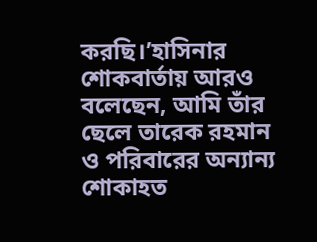করছি।’হাসিনার শোকবার্তায় আরও বলেছেন, আমি তাঁর ছেলে তারেক রহমান ও পরিবারের অন্যান্য শোকাহত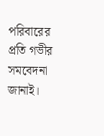পরিবারের প্রতি গভীর সমবেদনা জানাই।